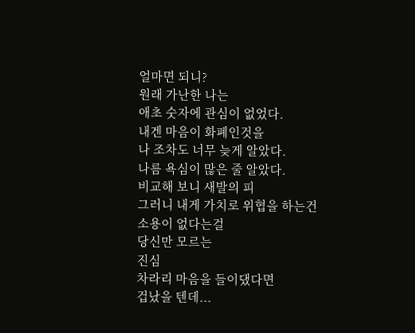얼마면 되니?
원래 가난한 나는
애초 숫자에 관심이 없었다.
내겐 마음이 화폐인것을
나 조차도 너무 늦게 알았다.
나름 욕심이 많은 줄 알았다.
비교해 보니 새발의 피
그러니 내게 가치로 위협을 하는건
소용이 없다는걸
당신만 모르는
진심
차라리 마음을 들이댔다면
겁났을 텐데...